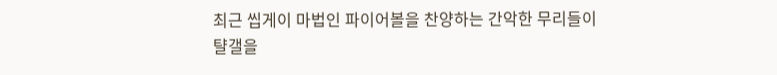최근 씹게이 마법인 파이어볼을 찬양하는 간악한 무리들이
턀갤을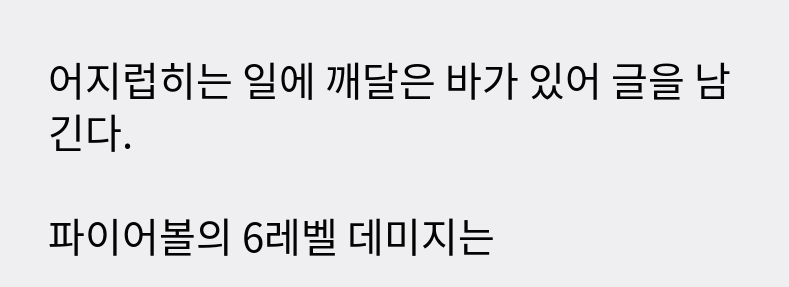어지럽히는 일에 깨달은 바가 있어 글을 남긴다.

파이어볼의 6레벨 데미지는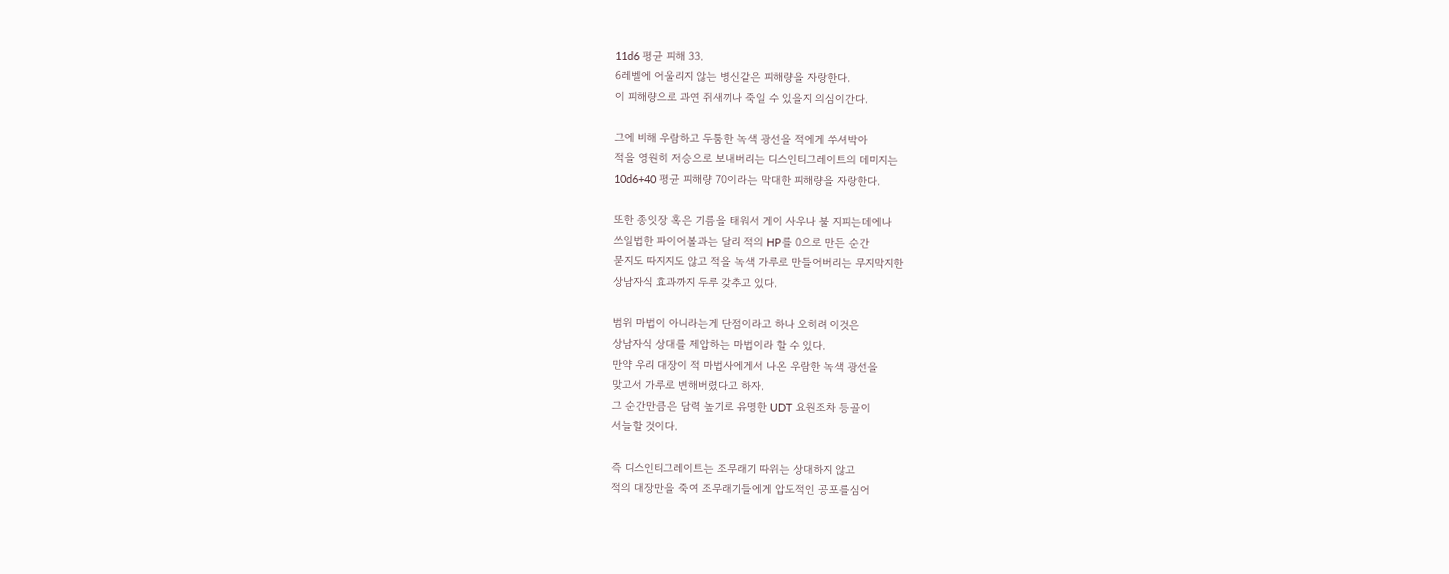11d6 평균 피해 33.
6레벨에 어울리지 않는 병신같은 피해량을 자랑한다.
이 피해량으로 과연 쥐새끼나 죽일 수 있을지 의심이간다.

그에 비해 우람하고 두툼한 녹색 광선을 적에게 쑤셔박아
적을 영원히 저승으로 보내버리는 디스인티그레이트의 데미지는
10d6+40 평균 피해량 70이라는 막대한 피해량을 자랑한다.

또한 종잇장 혹은 기름을 태워서 게이 사우나 불 지피는데에나
쓰일법한 파이어볼과는 달리 적의 HP를 0으로 만든 순간
묻지도 따지지도 않고 적을 녹색 가루로 만들어버리는 무지막지한
상남자식 효과까지 두루 갖추고 있다.

범위 마법이 아니라는게 단점이라고 하나 오히려 이것은
상남자식 상대를 제압하는 마법이라 할 수 있다.
만약 우리 대장이 적 마법사에게서 나온 우람한 녹색 광선을
맞고서 가루로 변해버렸다고 하자.
그 순간만큼은 담력 높기로 유명한 UDT 요원조차 등골이
서늘할 것이다.

즉 디스인티그레이트는 조무래기 따위는 상대하지 않고
적의 대장만을 죽여 조무래기들에게 압도적인 공포를심어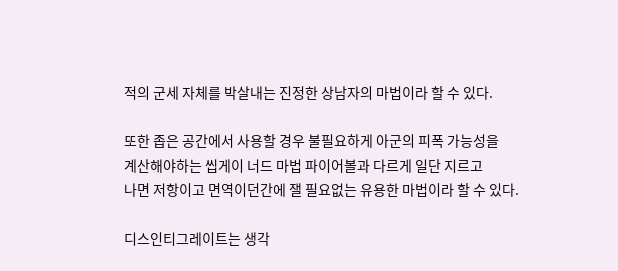적의 군세 자체를 박살내는 진정한 상남자의 마법이라 할 수 있다.

또한 좁은 공간에서 사용할 경우 불필요하게 아군의 피폭 가능성을
계산해야하는 씹게이 너드 마법 파이어볼과 다르게 일단 지르고
나면 저항이고 면역이던간에 잴 필요없는 유용한 마법이라 할 수 있다.

디스인티그레이트는 생각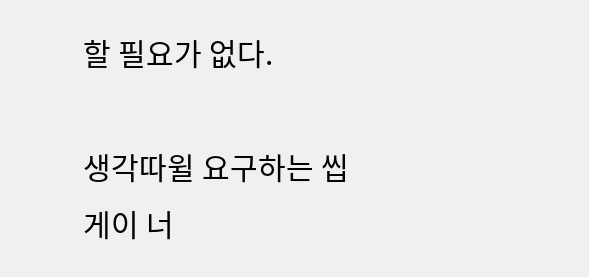할 필요가 없다.

생각따윌 요구하는 씹게이 너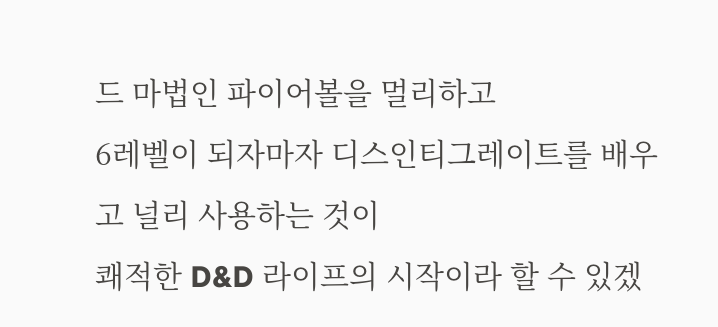드 마법인 파이어볼을 멀리하고
6레벨이 되자마자 디스인티그레이트를 배우고 널리 사용하는 것이
쾌적한 D&D 라이프의 시작이라 할 수 있겠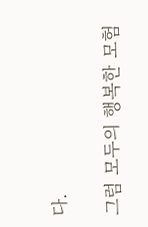다.

그럼 모두의 행복한 모험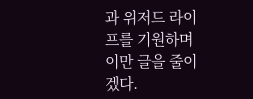과 위저드 라이프를 기원하며
이만 글을 줄이겠다.